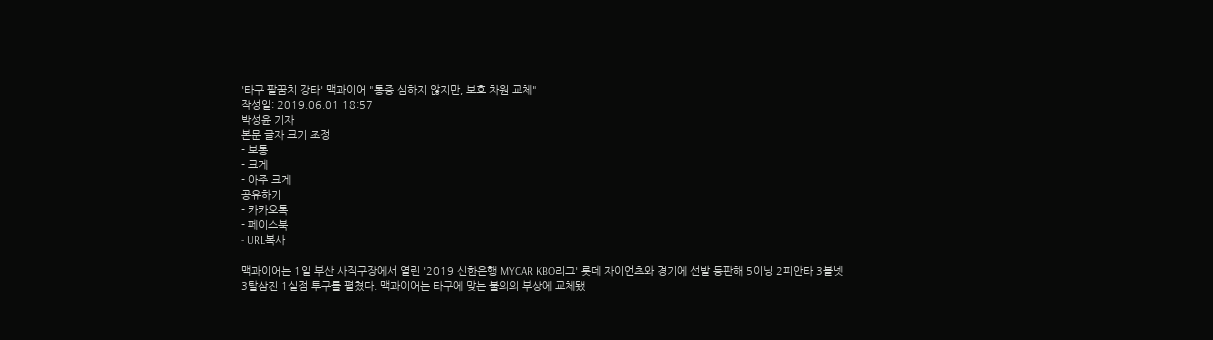'타구 팔꿈치 강타' 맥과이어 "통증 심하지 않지만, 보호 차원 교체"
작성일: 2019.06.01 18:57
박성윤 기자
본문 글자 크기 조정
- 보통
- 크게
- 아주 크게
공유하기
- 카카오톡
- 페이스북
- URL복사

맥과이어는 1일 부산 사직구장에서 열린 '2019 신한은행 MYCAR KBO리그' 롯데 자이언츠와 경기에 선발 등판해 5이닝 2피안타 3볼넷 3탈삼진 1실점 투구를 펼쳤다. 맥과이어는 타구에 맞는 불의의 부상에 교체됐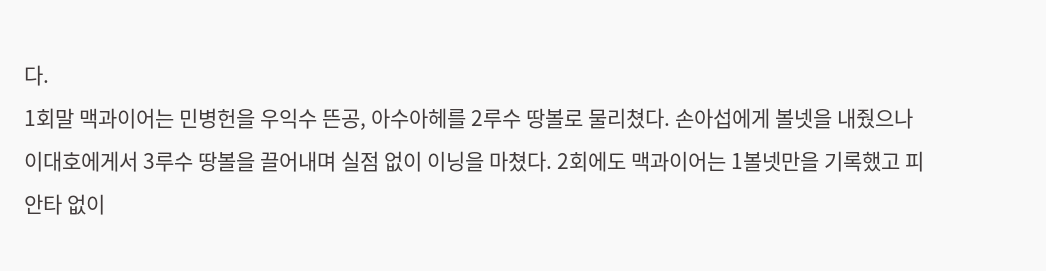다.
1회말 맥과이어는 민병헌을 우익수 뜬공, 아수아헤를 2루수 땅볼로 물리쳤다. 손아섭에게 볼넷을 내줬으나 이대호에게서 3루수 땅볼을 끌어내며 실점 없이 이닝을 마쳤다. 2회에도 맥과이어는 1볼넷만을 기록했고 피안타 없이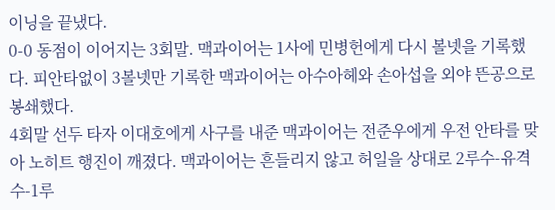이닝을 끝냈다.
0-0 동점이 이어지는 3회말. 맥과이어는 1사에 민병헌에게 다시 볼넷을 기록했다. 피안타없이 3볼넷만 기록한 맥과이어는 아수아헤와 손아섭을 외야 뜬공으로 봉쇄했다.
4회말 선두 타자 이대호에게 사구를 내준 맥과이어는 전준우에게 우전 안타를 맞아 노히트 행진이 깨졌다. 맥과이어는 흔들리지 않고 허일을 상대로 2루수-유격수-1루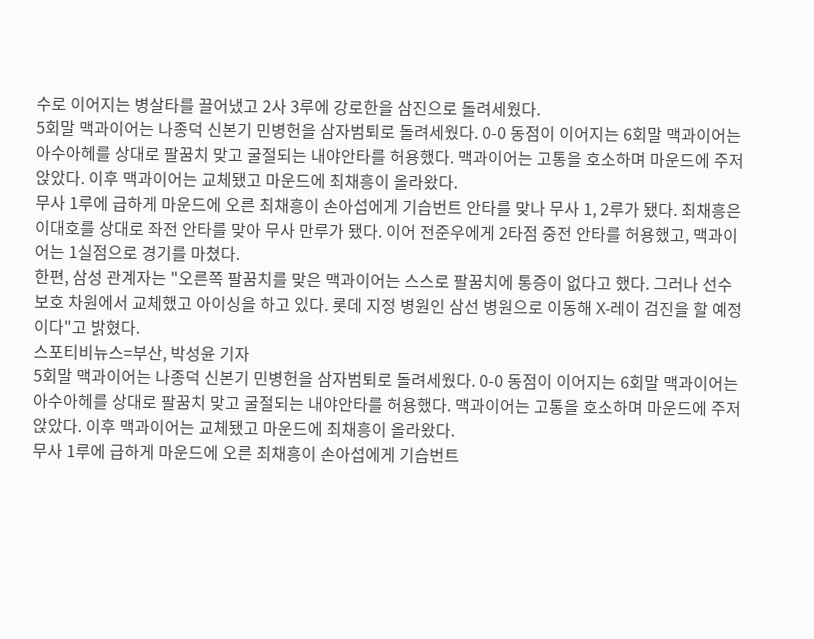수로 이어지는 병살타를 끌어냈고 2사 3루에 강로한을 삼진으로 돌려세웠다.
5회말 맥과이어는 나종덕 신본기 민병헌을 삼자범퇴로 돌려세웠다. 0-0 동점이 이어지는 6회말 맥과이어는 아수아헤를 상대로 팔꿈치 맞고 굴절되는 내야안타를 허용했다. 맥과이어는 고통을 호소하며 마운드에 주저앉았다. 이후 맥과이어는 교체됐고 마운드에 최채흥이 올라왔다.
무사 1루에 급하게 마운드에 오른 최채흥이 손아섭에게 기습번트 안타를 맞나 무사 1, 2루가 됐다. 최채흥은 이대호를 상대로 좌전 안타를 맞아 무사 만루가 됐다. 이어 전준우에게 2타점 중전 안타를 허용했고, 맥과이어는 1실점으로 경기를 마쳤다.
한편, 삼성 관계자는 "오른쪽 팔꿈치를 맞은 맥과이어는 스스로 팔꿈치에 통증이 없다고 했다. 그러나 선수 보호 차원에서 교체했고 아이싱을 하고 있다. 롯데 지정 병원인 삼선 병원으로 이동해 X-레이 검진을 할 예정이다"고 밝혔다.
스포티비뉴스=부산, 박성윤 기자
5회말 맥과이어는 나종덕 신본기 민병헌을 삼자범퇴로 돌려세웠다. 0-0 동점이 이어지는 6회말 맥과이어는 아수아헤를 상대로 팔꿈치 맞고 굴절되는 내야안타를 허용했다. 맥과이어는 고통을 호소하며 마운드에 주저앉았다. 이후 맥과이어는 교체됐고 마운드에 최채흥이 올라왔다.
무사 1루에 급하게 마운드에 오른 최채흥이 손아섭에게 기습번트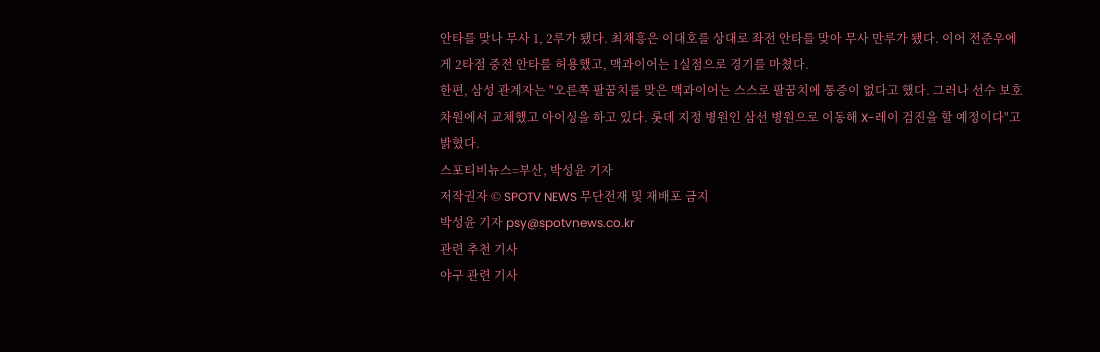안타를 맞나 무사 1, 2루가 됐다. 최채흥은 이대호를 상대로 좌전 안타를 맞아 무사 만루가 됐다. 이어 전준우에게 2타점 중전 안타를 허용했고, 맥과이어는 1실점으로 경기를 마쳤다.
한편, 삼성 관계자는 "오른쪽 팔꿈치를 맞은 맥과이어는 스스로 팔꿈치에 통증이 없다고 했다. 그러나 선수 보호 차원에서 교체했고 아이싱을 하고 있다. 롯데 지정 병원인 삼선 병원으로 이동해 X-레이 검진을 할 예정이다"고 밝혔다.
스포티비뉴스=부산, 박성윤 기자
저작권자 © SPOTV NEWS 무단전재 및 재배포 금지
박성윤 기자 psy@spotvnews.co.kr
관련 추천 기사
야구 관련 기사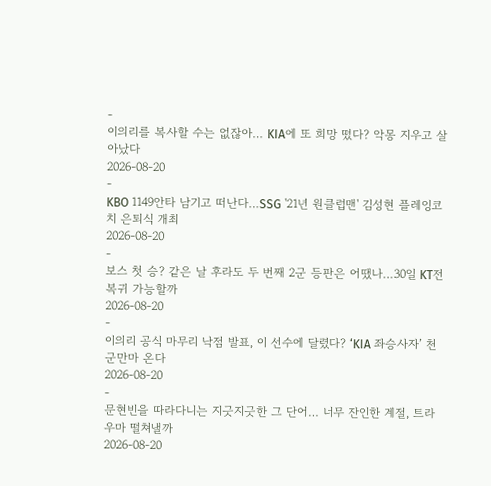-
이의리를 복사할 수는 없잖아… KIA에 또 희망 떴다? 악몽 지우고 살아났다
2026-08-20
-
KBO 1149안타 남기고 떠난다…SSG '21년 원클럽맨' 김성현 플레잉코치 은퇴식 개최
2026-08-20
-
보스 첫 승? 같은 날 후라도 두 번째 2군 등판은 어땠나…30일 KT전 복귀 가능할까
2026-08-20
-
이의리 공식 마무리 낙점 발표, 이 선수에 달렸다? ‘KIA 좌승사자’ 천군만마 온다
2026-08-20
-
문현빈을 따라다니는 지긋지긋한 그 단어… 너무 잔인한 계절, 트라우마 떨쳐낼까
2026-08-20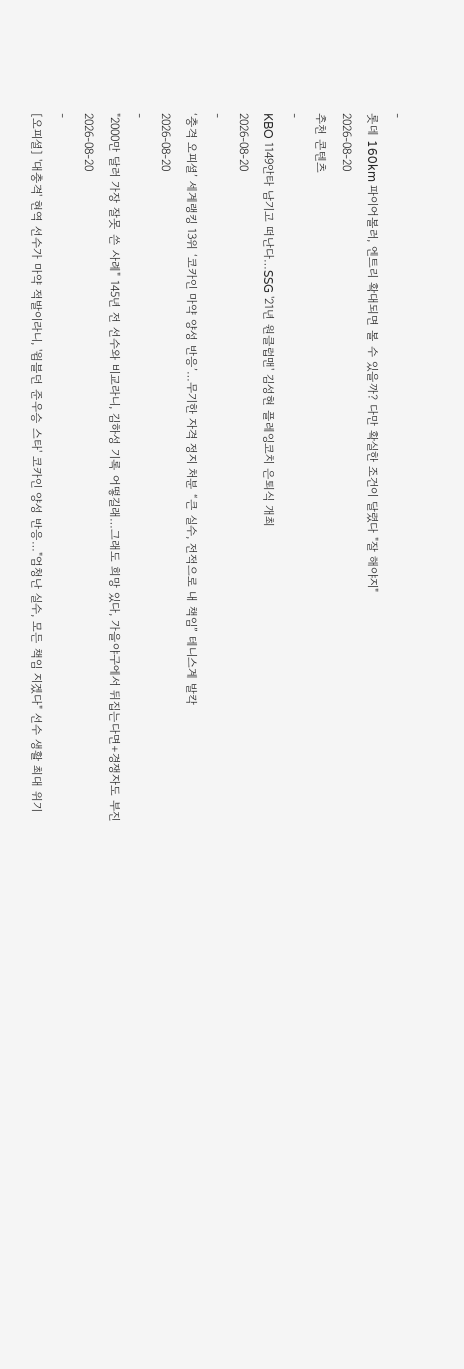-
롯데 160km 파이어볼러, 엔트리 확대되면 볼 수 있을까? 다만 확실한 조건이 달렸다 "잘 해야지"
2026-08-20
추천 콘텐츠
-
KBO 1149안타 남기고 떠난다…SSG '21년 원클럽맨' 김성현 플레잉코치 은퇴식 개최
2026-08-20
-
‘충격 오피셜’ 세계랭킹 13위 ‘코카인 마약 양성 반응’…무기한 자격 정지 처분 “큰 실수, 전적으로 내 책임” 테니스계 발칵
2026-08-20
-
"2000만 달러 가장 잘못 쓴 사례" 145년 전 선수와 비교라니, 김하성 기록 어떻길래…그래도 희망 있다, 가을야구에서 뒤집는다면+경쟁자도 부진
2026-08-20
-
[오피셜] '대충격' 현역 선수가 마약 적발이라니, '윔블던 준우승 스타' 코카인 양성 반응…"엄청난 실수, 모든 책임 지겠다" 선수 생활 최대 위기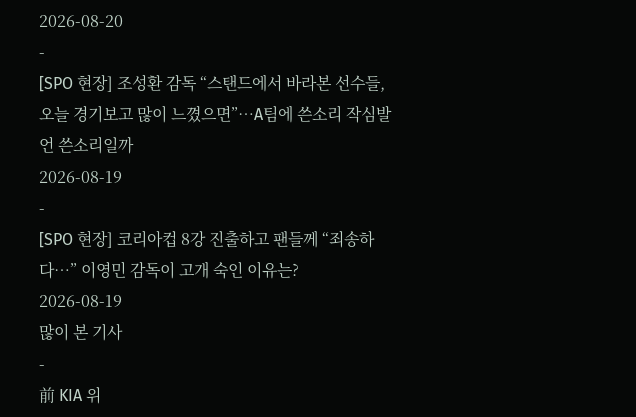2026-08-20
-
[SPO 현장] 조성환 감독 “스탠드에서 바라본 선수들, 오늘 경기보고 많이 느꼈으면”…A팀에 쓴소리 작심발언 쓴소리일까
2026-08-19
-
[SPO 현장] 코리아컵 8강 진출하고 팬들께 “죄송하다…” 이영민 감독이 고개 숙인 이유는?
2026-08-19
많이 본 기사
-
前 KIA 위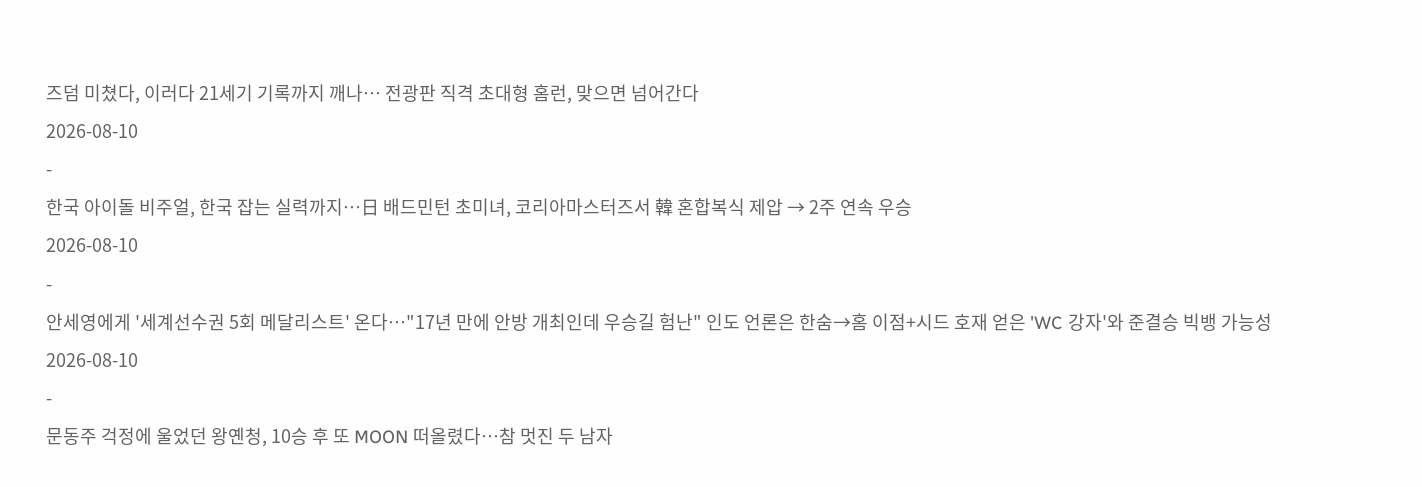즈덤 미쳤다, 이러다 21세기 기록까지 깨나… 전광판 직격 초대형 홈런, 맞으면 넘어간다
2026-08-10
-
한국 아이돌 비주얼, 한국 잡는 실력까지…日 배드민턴 초미녀, 코리아마스터즈서 韓 혼합복식 제압 → 2주 연속 우승
2026-08-10
-
안세영에게 '세계선수권 5회 메달리스트' 온다…"17년 만에 안방 개최인데 우승길 험난" 인도 언론은 한숨→홈 이점+시드 호재 얻은 'WC 강자'와 준결승 빅뱅 가능성
2026-08-10
-
문동주 걱정에 울었던 왕옌청, 10승 후 또 MOON 떠올렸다…참 멋진 두 남자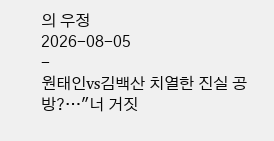의 우정
2026-08-05
-
원태인vs김백산 치열한 진실 공방?…"너 거짓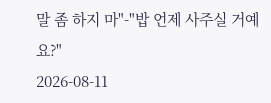말 좀 하지 마"-"밥 언제 사주실 거예요?"
2026-08-11